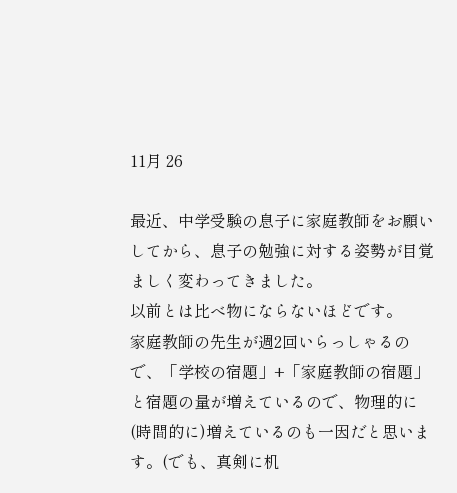11月 26

最近、中学受験の息子に家庭教師をお願いしてから、息子の勉強に対する姿勢が目覚ましく変わってきました。
以前とは比べ物にならないほどです。
家庭教師の先生が週2回いらっしゃるので、「学校の宿題」+「家庭教師の宿題」と宿題の量が増えているので、物理的に(時間的に)増えているのも一因だと思います。(でも、真剣に机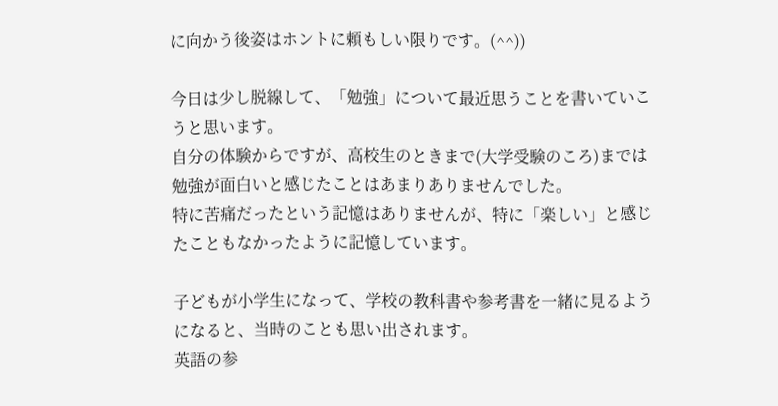に向かう後姿はホントに頼もしい限りです。(^^))

今日は少し脱線して、「勉強」について最近思うことを書いていこうと思います。
自分の体験からですが、高校生のときまで(大学受験のころ)までは勉強が面白いと感じたことはあまりありませんでした。
特に苦痛だったという記憶はありませんが、特に「楽しい」と感じたこともなかったように記憶しています。

子どもが小学生になって、学校の教科書や参考書を一緒に見るようになると、当時のことも思い出されます。
英語の参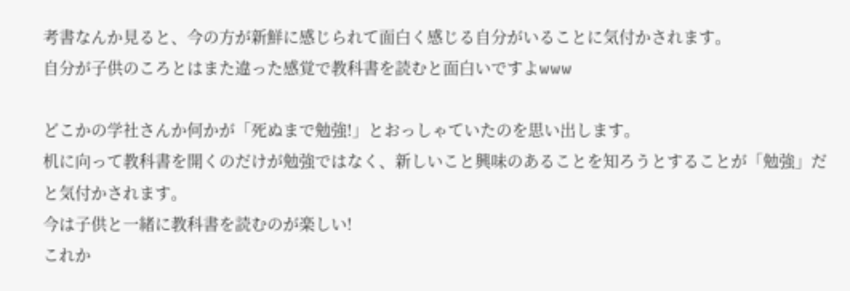考書なんか見ると、今の方が新鮮に感じられて面白く感じる自分がいることに気付かされます。
自分が子供のころとはまた違った感覚で教科書を読むと面白いですよwww

どこかの学社さんか何かが「死ぬまで勉強!」とおっしゃていたのを思い出します。
机に向って教科書を開くのだけが勉強ではなく、新しいこと興味のあることを知ろうとすることが「勉強」だと気付かされます。
今は子供と一緒に教科書を読むのが楽しい!
これか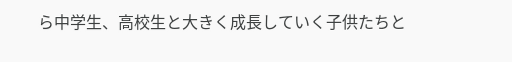ら中学生、高校生と大きく成長していく子供たちと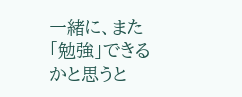一緒に、また「勉強」できるかと思うと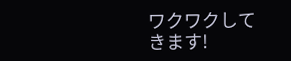ワクワクしてきます!